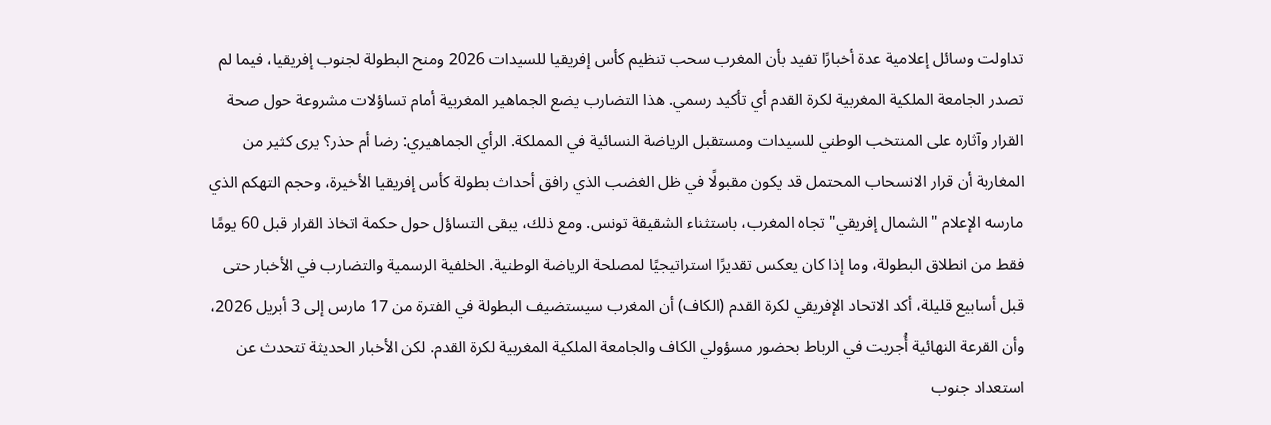تداولت وسائل إعلامية عدة أخبارًا تفيد بأن المغرب سحب تنظيم كأس إفريقيا للسيدات 2026 ومنح البطولة لجنوب إفريقيا، فيما لم تصدر الجامعة الملكية المغربية لكرة القدم أي تأكيد رسمي. هذا التضارب يضع الجماهير المغربية أمام تساؤلات مشروعة حول صحة القرار وآثاره على المنتخب الوطني للسيدات ومستقبل الرياضة النسائية في المملكة. الرأي الجماهيري: رضا أم حذر؟ يرى كثير من المغاربة أن قرار الانسحاب المحتمل قد يكون مقبولًا في ظل الغضب الذي رافق أحداث بطولة كأس إفريقيا الأخيرة، وحجم التهكم الذي مارسه الإعلام "الشمال إفريقي" تجاه المغرب، باستثناء الشقيقة تونس. ومع ذلك، يبقى التساؤل حول حكمة اتخاذ القرار قبل 60 يومًا فقط من انطلاق البطولة، وما إذا كان يعكس تقديرًا استراتيجيًا لمصلحة الرياضة الوطنية. الخلفية الرسمية والتضارب في الأخبار حتى قبل أسابيع قليلة، أكد الاتحاد الإفريقي لكرة القدم (الكاف) أن المغرب سيستضيف البطولة في الفترة من 17 مارس إلى 3 أبريل 2026، وأن القرعة النهائية أُجريت في الرباط بحضور مسؤولي الكاف والجامعة الملكية المغربية لكرة القدم. لكن الأخبار الحديثة تتحدث عن استعداد جنوب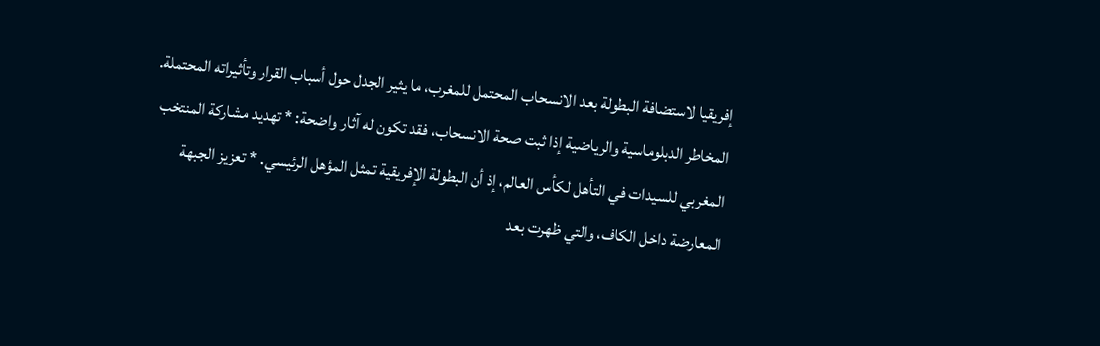إفريقيا لاستضافة البطولة بعد الانسحاب المحتمل للمغرب، ما يثير الجدل حول أسباب القرار وتأثيراته المحتملة. المخاطر الدبلوماسية والرياضية إذا ثبت صحة الانسحاب، فقد تكون له آثار واضحة: * تهديد مشاركة المنتخب المغربي للسيدات في التأهل لكأس العالم، إذ أن البطولة الإفريقية تمثل المؤهل الرئيسي. * تعزيز الجبهة المعارضة داخل الكاف، والتي ظهرت بعد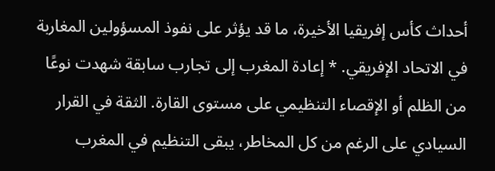أحداث كأس إفريقيا الأخيرة، ما قد يؤثر على نفوذ المسؤولين المغاربة في الاتحاد الإفريقي. * إعادة المغرب إلى تجارب سابقة شهدت نوعًا من الظلم أو الإقصاء التنظيمي على مستوى القارة. الثقة في القرار السيادي على الرغم من كل المخاطر، يبقى التنظيم في المغرب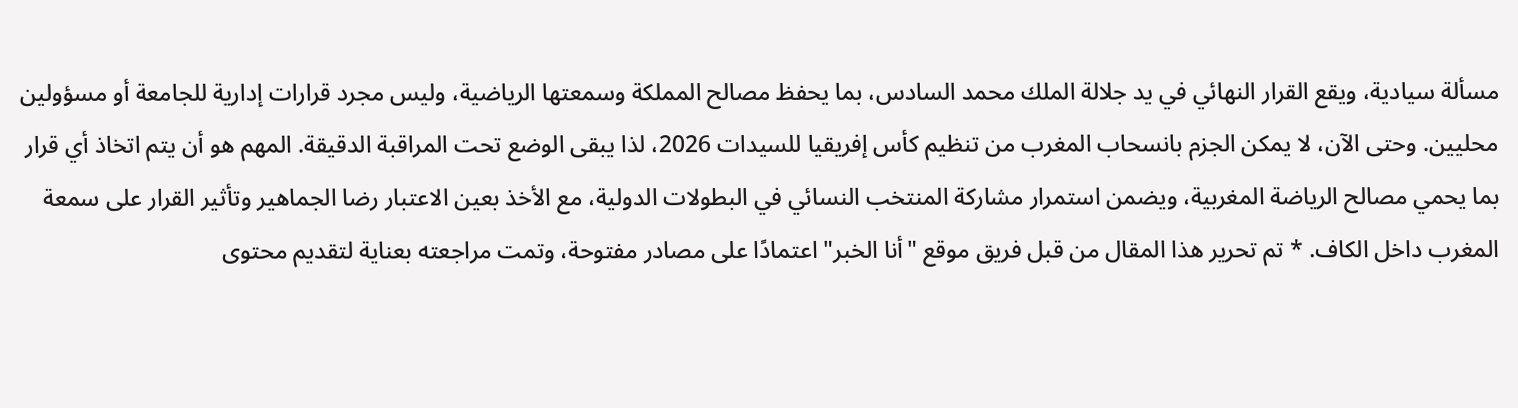مسألة سيادية، ويقع القرار النهائي في يد جلالة الملك محمد السادس، بما يحفظ مصالح المملكة وسمعتها الرياضية، وليس مجرد قرارات إدارية للجامعة أو مسؤولين محليين. وحتى الآن، لا يمكن الجزم بانسحاب المغرب من تنظيم كأس إفريقيا للسيدات 2026، لذا يبقى الوضع تحت المراقبة الدقيقة. المهم هو أن يتم اتخاذ أي قرار بما يحمي مصالح الرياضة المغربية، ويضمن استمرار مشاركة المنتخب النسائي في البطولات الدولية، مع الأخذ بعين الاعتبار رضا الجماهير وتأثير القرار على سمعة المغرب داخل الكاف. * تم تحرير هذا المقال من قبل فريق موقع "أنا الخبر" اعتمادًا على مصادر مفتوحة، وتمت مراجعته بعناية لتقديم محتوى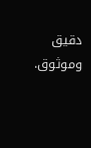دقيق وموثوق.